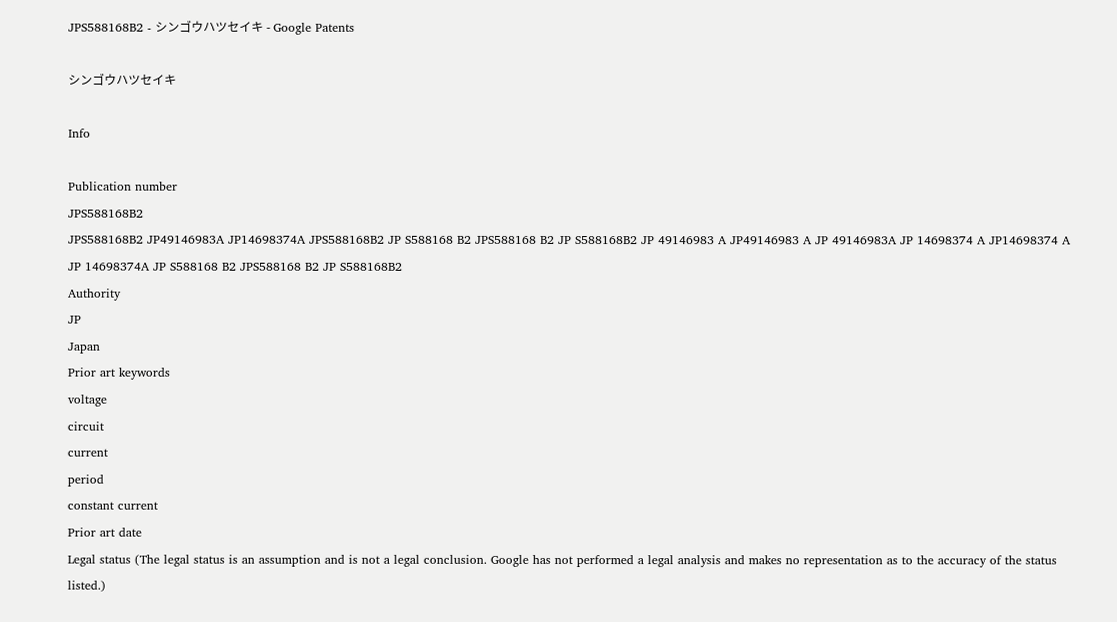JPS588168B2 - シンゴウハツセイキ - Google Patents

シンゴウハツセイキ

Info

Publication number
JPS588168B2
JPS588168B2 JP49146983A JP14698374A JPS588168B2 JP S588168 B2 JPS588168 B2 JP S588168B2 JP 49146983 A JP49146983 A JP 49146983A JP 14698374 A JP14698374 A JP 14698374A JP S588168 B2 JPS588168 B2 JP S588168B2
Authority
JP
Japan
Prior art keywords
voltage
circuit
current
period
constant current
Prior art date
Legal status (The legal status is an assumption and is not a legal conclusion. Google has not performed a legal analysis and makes no representation as to the accuracy of the status listed.)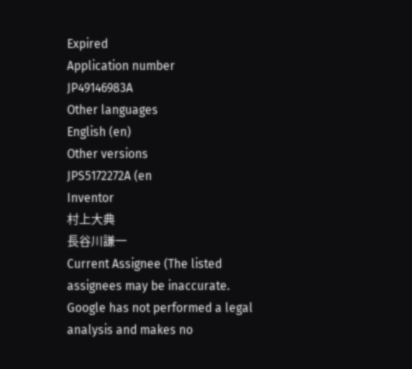Expired
Application number
JP49146983A
Other languages
English (en)
Other versions
JPS5172272A (en
Inventor
村上大典
長谷川謙一
Current Assignee (The listed assignees may be inaccurate. Google has not performed a legal analysis and makes no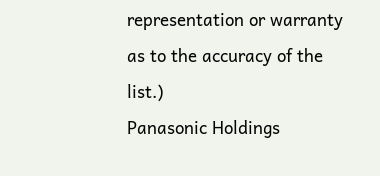representation or warranty as to the accuracy of the list.)
Panasonic Holdings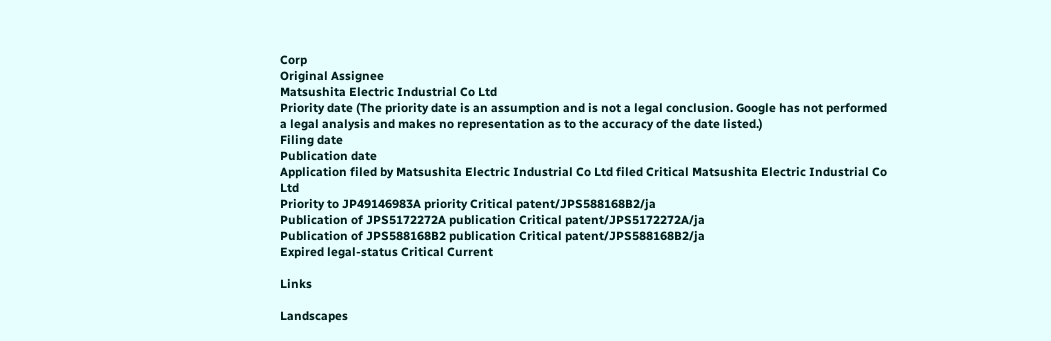Corp
Original Assignee
Matsushita Electric Industrial Co Ltd
Priority date (The priority date is an assumption and is not a legal conclusion. Google has not performed a legal analysis and makes no representation as to the accuracy of the date listed.)
Filing date
Publication date
Application filed by Matsushita Electric Industrial Co Ltd filed Critical Matsushita Electric Industrial Co Ltd
Priority to JP49146983A priority Critical patent/JPS588168B2/ja
Publication of JPS5172272A publication Critical patent/JPS5172272A/ja
Publication of JPS588168B2 publication Critical patent/JPS588168B2/ja
Expired legal-status Critical Current

Links

Landscapes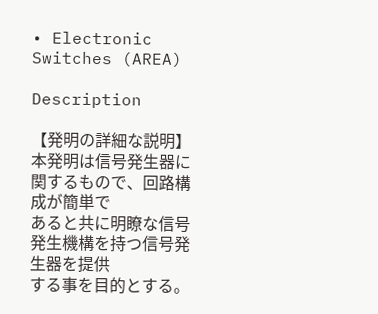• Electronic Switches (AREA)

Description

【発明の詳細な説明】 本発明は信号発生器に関するもので、回路構成が簡単で
あると共に明瞭な信号発生機構を持つ信号発生器を提供
する事を目的とする。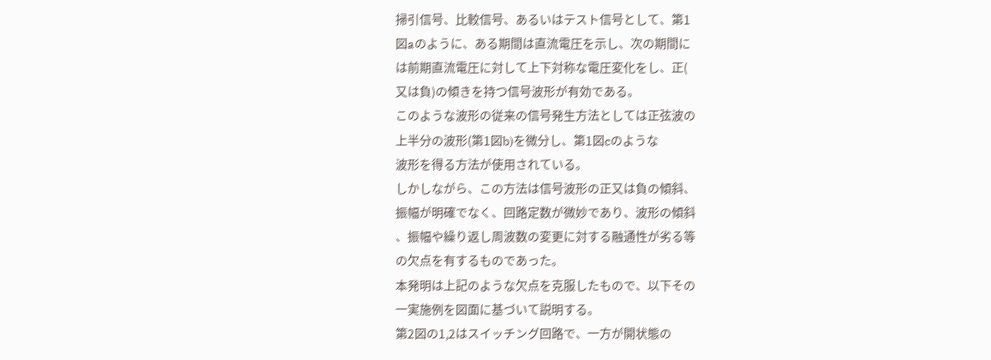掃引信号、比較信号、あるいはテスト信号として、第1
図aのように、ある期間は直流電圧を示し、次の期間に
は前期直流電圧に対して上下対称な電圧変化をし、正(
又は負)の傾きを持つ信号波形が有効である。
このような波形の従来の信号発生方法としては正弦波の
上半分の波形(第1図b)を微分し、第1図cのような
波形を得る方法が使用されている。
しかしながら、この方法は信号波形の正又は負の傾斜、
振幅が明確でなく、回路定数が微妙であり、波形の傾斜
、振幅や繰り返し周波数の変更に対する融通性が劣る等
の欠点を有するものであった。
本発明は上記のような欠点を克服したもので、以下その
一実施例を図面に基づいて説明する。
第2図の1,2はスイッチング回路で、一方が開状態の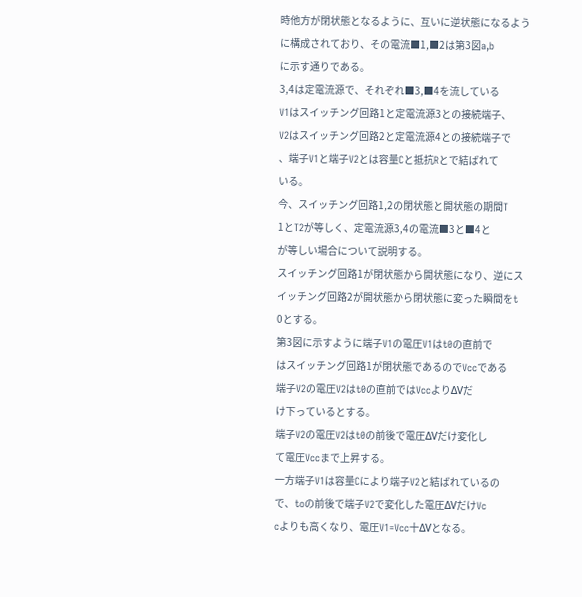時他方が閉状態となるように、互いに逆状態になるよう
に構成されており、その電流■1,■2は第3図a,b
に示す通りである。
3,4は定電流源で、それぞれ■3,■4を流している
V1はスイッチング回路1と定電流源3との接続端子、
V2はスイッチング回路2と定電流源4との接続端子で
、端子V1と端子V2とは容量Cと抵抗Rとで結ばれて
いる。
今、スイッチング回路1,2の閉状態と開状態の期間T
1とT2が等しく、定電流源3,4の電流■3と■4と
が等しい場合について説明する。
スイッチング回路1が閉状態から開状態になり、逆にス
イッチング回路2が開状態から閉状態に変った瞬間をt
0とする。
第3図に示すように端子V1の電圧V1はt0の直前で
はスイッチング回路1が閉状態であるのでVccである
端子V2の電圧V2はt0の直前ではVccよりΔVだ
け下っているとする。
端子V2の電圧V2はt0の前後で電圧ΔVだけ変化し
て電圧Vccまで上昇する。
一方端子V1は容量Cにより端子V2と結ばれているの
で、toの前後で端子V2で変化した電圧ΔVだけVc
cよりも高くなり、電圧V1=Vcc十ΔVとなる。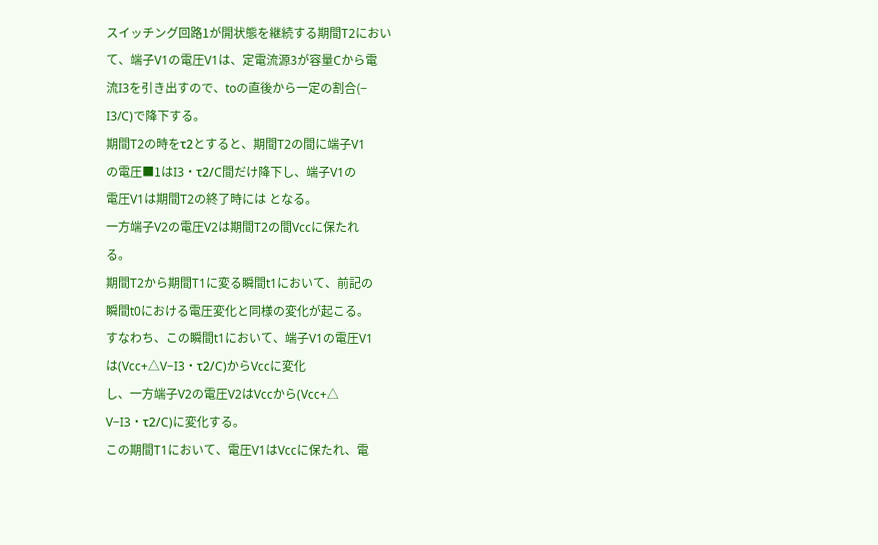スイッチング回路1が開状態を継続する期間T2におい
て、端子V1の電圧V1は、定電流源3が容量Cから電
流I3を引き出すので、toの直後から一定の割合(−
I3/C)で降下する。
期間T2の時をτ2とすると、期間T2の間に端子V1
の電圧■1はI3・τ2/C間だけ降下し、端子V1の
電圧V1は期間T2の終了時には となる。
一方端子V2の電圧V2は期間T2の間Vccに保たれ
る。
期間T2から期間T1に変る瞬間t1において、前記の
瞬間t0における電圧変化と同様の変化が起こる。
すなわち、この瞬間t1において、端子V1の電圧V1
は(Vcc+△V−I3・τ2/C)からVccに変化
し、一方端子V2の電圧V2はVccから(Vcc+△
V−I3・τ2/C)に変化する。
この期間T1において、電圧V1はVccに保たれ、電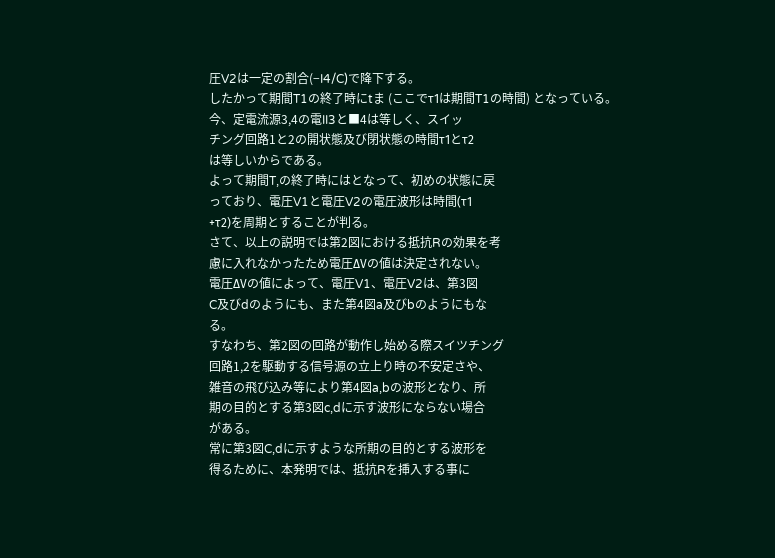圧V2は一定の割合(−I4/C)で降下する。
したかって期間T1の終了時にtま (ここでτ1は期間T1の時間) となっている。
今、定電流源3,4の電II3と■4は等しく、スイッ
チング回路1と2の開状態及び閉状態の時間τ1とτ2
は等しいからである。
よって期間T,の終了時にはとなって、初めの状態に戻
っており、電圧V1と電圧V2の電圧波形は時間(τ1
+τ2)を周期とすることが判る。
さて、以上の説明では第2図における抵抗Rの効果を考
慮に入れなかったため電圧ΔVの値は決定されない。
電圧ΔVの値によって、電圧V1、電圧V2は、第3図
C及びdのようにも、また第4図a及びbのようにもな
る。
すなわち、第2図の回路が動作し始める際スイツチング
回路1,2を駆動する信号源の立上り時の不安定さや、
雑音の飛び込み等により第4図a,bの波形となり、所
期の目的とする第3図c,dに示す波形にならない場合
がある。
常に第3図C,dに示すような所期の目的とする波形を
得るために、本発明では、抵抗Rを挿入する事に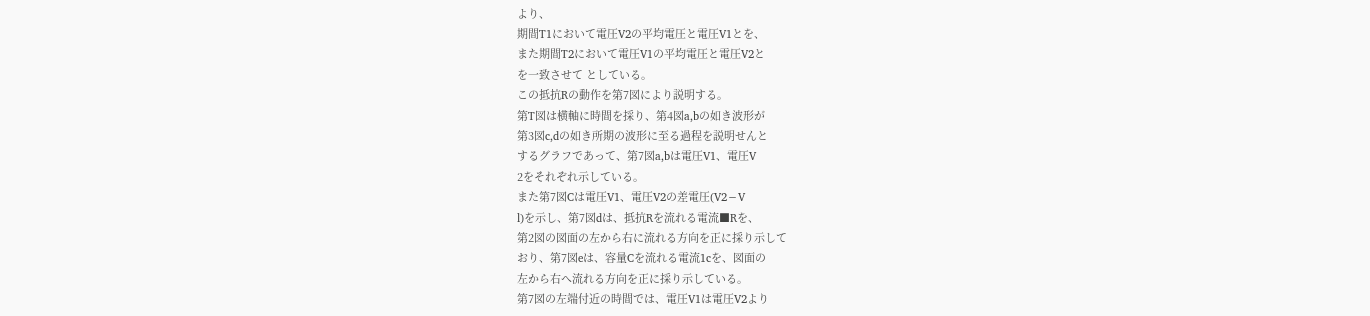より、
期間T1において電圧V2の平均電圧と電圧V1とを、
また期間T2において電圧V1の平均電圧と電圧V2と
を一致させて としている。
この抵抗Rの動作を第7図により説明する。
第T図は横軸に時間を採り、第4図a,bの如き波形が
第3図c,dの如き所期の波形に至る過程を説明せんと
するグラフであって、第7図a,bは電圧V1、電圧V
2をそれぞれ示している。
また第7図Cは電圧V1、電圧V2の差電圧(V2−V
l)を示し、第7図dは、抵抗Rを流れる電流■Rを、
第2図の図面の左から右に流れる方向を正に採り示して
おり、第7図eは、容量Cを流れる電流1cを、図面の
左から右へ流れる方向を正に採り示している。
第7図の左端付近の時間では、電圧V1は電圧V2より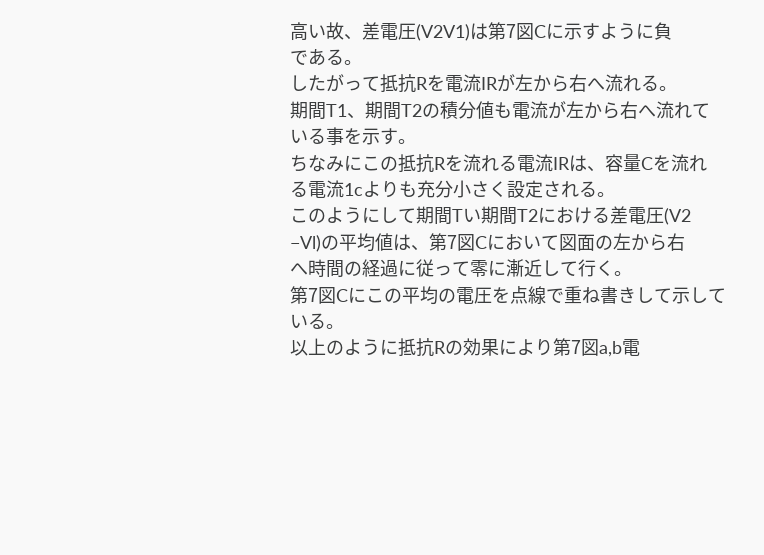高い故、差電圧(V2V1)は第7図Cに示すように負
である。
したがって抵抗Rを電流IRが左から右へ流れる。
期間T1、期間T2の積分値も電流が左から右へ流れて
いる事を示す。
ちなみにこの抵抗Rを流れる電流IRは、容量Cを流れ
る電流1cよりも充分小さく設定される。
このようにして期間Tい期間T2における差電圧(V2
−Vl)の平均値は、第7図Cにおいて図面の左から右
へ時間の経過に従って零に漸近して行く。
第7図Cにこの平均の電圧を点線で重ね書きして示して
いる。
以上のように抵抗Rの効果により第7図a,b電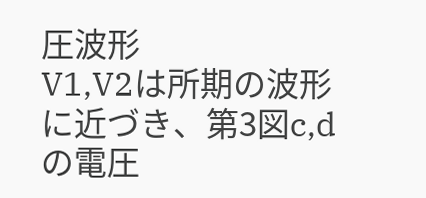圧波形
V1,V2は所期の波形に近づき、第3図c,dの電圧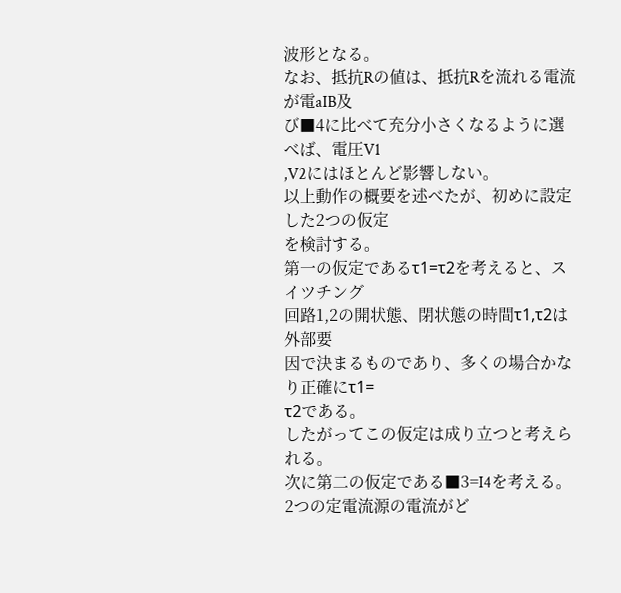波形となる。
なお、抵抗Rの値は、抵抗Rを流れる電流が電aIB及
び■4に比べて充分小さくなるように選べば、電圧V1
,V2にはほとんど影響しない。
以上動作の概要を述べたが、初めに設定した2つの仮定
を検討する。
第一の仮定であるτ1=τ2を考えると、スイツチング
回路1,2の開状態、閉状態の時間τ1,τ2は外部要
因で決まるものであり、多くの場合かなり正確にτ1=
τ2である。
したがってこの仮定は成り立つと考えられる。
次に第二の仮定である■3=I4を考える。
2つの定電流源の電流がど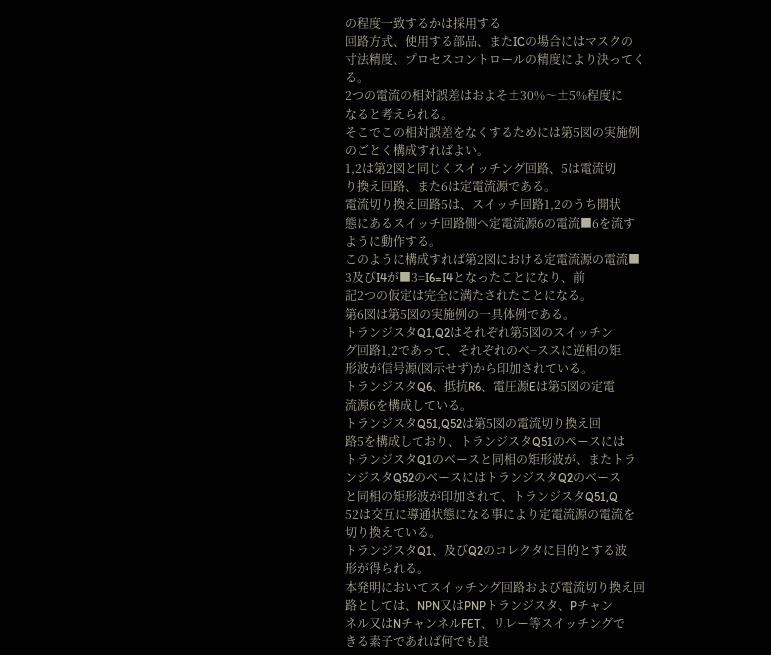の程度一致するかは採用する
回路方式、使用する部品、またICの場合にはマスクの
寸法精度、プロセスコントロールの精度により決ってく
る。
2つの電流の相対誤差はおよそ±30%〜±5%程度に
なると考えられる。
そこでこの相対誤差をなくするためには第5図の実施例
のごとく構成すればよい。
1,2は第2図と同じくスイッチング回路、5は電流切
り換え回路、また6は定電流源である。
電流切り換え回路5は、スイッチ回路1,2のうち開状
態にあるスイッチ回路側へ定電流源6の電流■6を流す
ように動作する。
このように構成すれば第2図における定電流源の電流■
3及びI4が■3=I6=I4となったことになり、前
記2つの仮定は完全に満たされたことになる。
第6図は第5図の実施例の一具体例である。
トランジスタQ1,Q2はそれぞれ第5図のスイッチン
グ回路1,2であって、それぞれのべ−ススに逆相の矩
形波が信号源(図示せず)から印加されている。
トランジスタQ6、抵抗R6、電圧源Eは第5図の定電
流源6を構成している。
トランジスタQ51,Q52は第5図の電流切り換え回
路5を構成しており、トランジスタQ51のペースには
トランジスタQ1のベースと同相の矩形波が、またトラ
ンジスタQ52のベースにはトランジスタQ2のベース
と同相の矩形波が印加されて、トランジスタQ51,Q
52は交互に導通状態になる事により定電流源の電流を
切り換えている。
トランジスタQ1、及びQ2のコレクタに目的とする波
形が得られる。
本発明においてスイッチング回路および電流切り換え回
路としては、NPN又はPNPトランジスタ、Pチャン
ネル又はNチャンネルFET、リレー等スイッチングで
きる素子であれば何でも良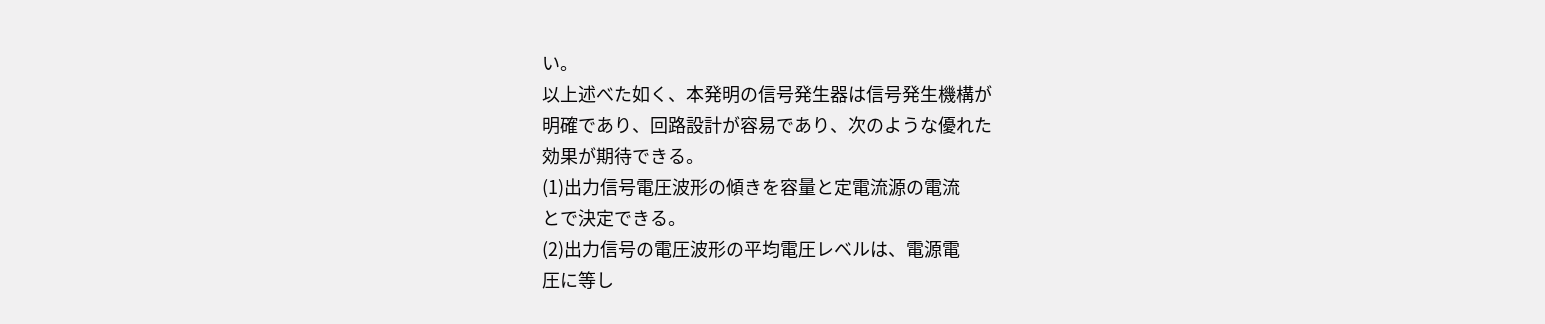い。
以上述べた如く、本発明の信号発生器は信号発生機構が
明確であり、回路設計が容易であり、次のような優れた
効果が期待できる。
(1)出力信号電圧波形の傾きを容量と定電流源の電流
とで決定できる。
(2)出力信号の電圧波形の平均電圧レベルは、電源電
圧に等し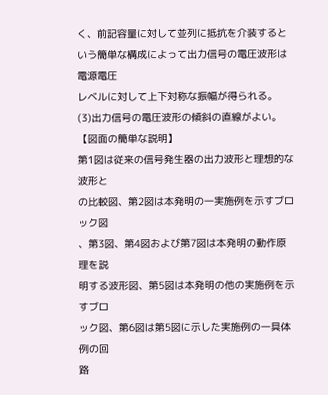く、前記容量に対して並列に抵抗を介装すると
いう簡単な構成によって出力信号の電圧波形は電源電圧
レベルに対して上下対称な振幅が得られる。
(3)出力信号の電圧波形の傾斜の直線がよい。
【図面の簡単な説明】
第1図は従来の信号発生器の出力波形と理想的な波形と
の比較図、第2図は本発明の一実施例を示すブロック図
、第3図、第4図および第7図は本発明の動作原理を説
明する波形図、第5図は本発明の他の実施例を示すブロ
ック図、第6図は第5図に示した実施例の一具体例の回
路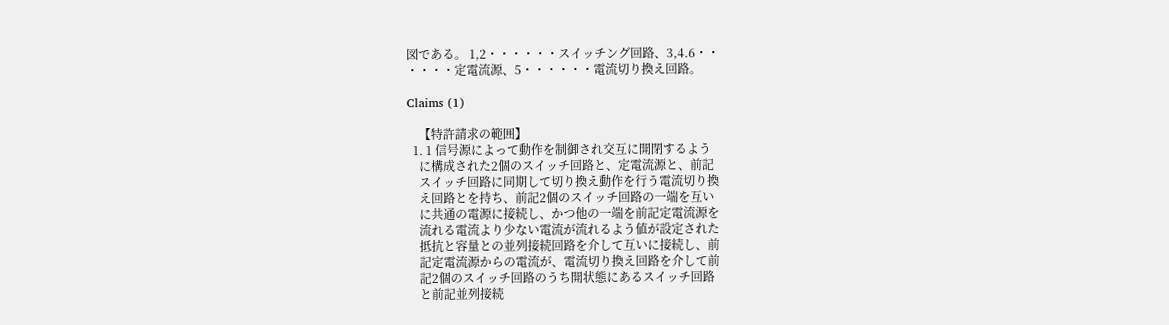図である。 1,2・・・・・・スイッチング回路、3,4.6・・
・・・・定電流源、5・・・・・・電流切り換え回路。

Claims (1)

    【特許請求の範囲】
  1. 1 信号源によって動作を制御され交互に開閉するよう
    に構成された2個のスイッチ回路と、定電流源と、前記
    スイッチ回路に同期して切り換え動作を行う電流切り換
    え回路とを持ち、前記2個のスイッチ回路の一端を互い
    に共通の電源に接続し、かつ他の一端を前記定電流源を
    流れる電流より少ない電流が流れるよう値が設定された
    抵抗と容量との並列接続回路を介して互いに接続し、前
    記定電流源からの電流が、電流切り換え回路を介して前
    記2個のスイッチ回路のうち開状態にあるスイッチ回路
    と前記並列接続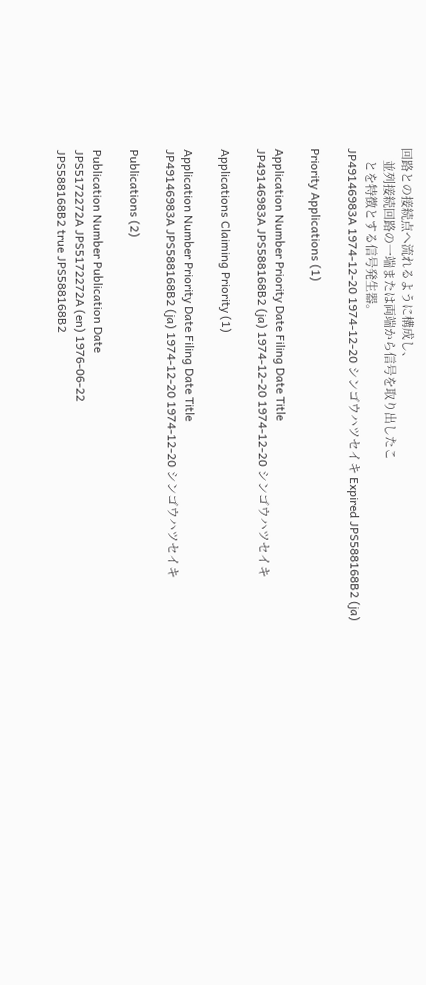回路との接続点へ流れるように構成し、
    並列接続回路の一端または両端から信号を取り出したこ
    とを特徴とする信号発生器。
JP49146983A 1974-12-20 1974-12-20 シンゴウハツセイキ Expired JPS588168B2 (ja)

Priority Applications (1)

Application Number Priority Date Filing Date Title
JP49146983A JPS588168B2 (ja) 1974-12-20 1974-12-20 シンゴウハツセイキ

Applications Claiming Priority (1)

Application Number Priority Date Filing Date Title
JP49146983A JPS588168B2 (ja) 1974-12-20 1974-12-20 シンゴウハツセイキ

Publications (2)

Publication Number Publication Date
JPS5172272A JPS5172272A (en) 1976-06-22
JPS588168B2 true JPS588168B2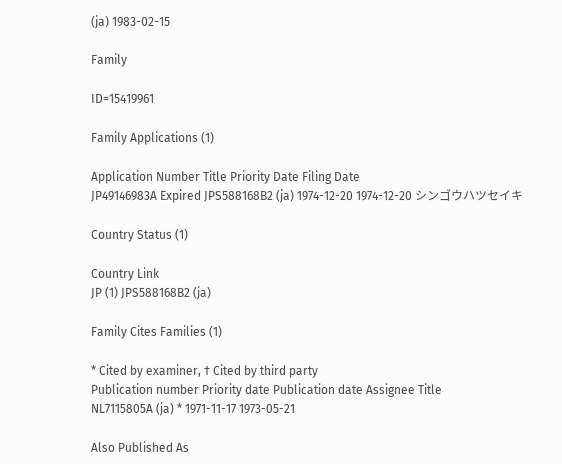(ja) 1983-02-15

Family

ID=15419961

Family Applications (1)

Application Number Title Priority Date Filing Date
JP49146983A Expired JPS588168B2 (ja) 1974-12-20 1974-12-20 シンゴウハツセイキ

Country Status (1)

Country Link
JP (1) JPS588168B2 (ja)

Family Cites Families (1)

* Cited by examiner, † Cited by third party
Publication number Priority date Publication date Assignee Title
NL7115805A (ja) * 1971-11-17 1973-05-21

Also Published As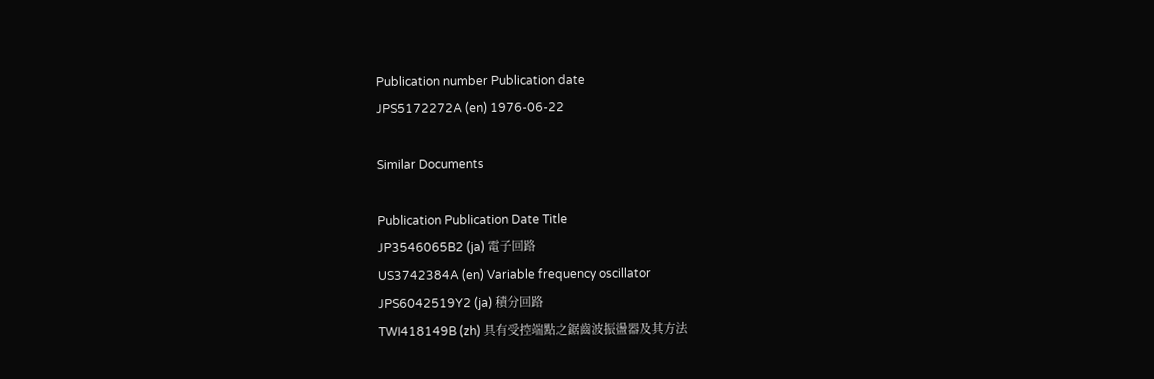Publication number Publication date
JPS5172272A (en) 1976-06-22

Similar Documents

Publication Publication Date Title
JP3546065B2 (ja) 電子回路
US3742384A (en) Variable frequency oscillator
JPS6042519Y2 (ja) 積分回路
TWI418149B (zh) 具有受控端點之鋸齒波振盪器及其方法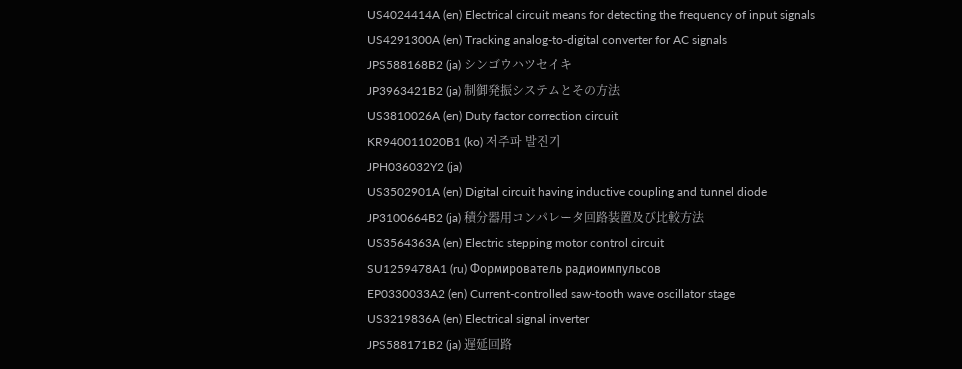US4024414A (en) Electrical circuit means for detecting the frequency of input signals
US4291300A (en) Tracking analog-to-digital converter for AC signals
JPS588168B2 (ja) シンゴウハツセイキ
JP3963421B2 (ja) 制御発振システムとその方法
US3810026A (en) Duty factor correction circuit
KR940011020B1 (ko) 저주파 발진기
JPH036032Y2 (ja)
US3502901A (en) Digital circuit having inductive coupling and tunnel diode
JP3100664B2 (ja) 積分器用コンパレータ回路装置及び比較方法
US3564363A (en) Electric stepping motor control circuit
SU1259478A1 (ru) Формирователь радиоимпульсов
EP0330033A2 (en) Current-controlled saw-tooth wave oscillator stage
US3219836A (en) Electrical signal inverter
JPS588171B2 (ja) 遅延回路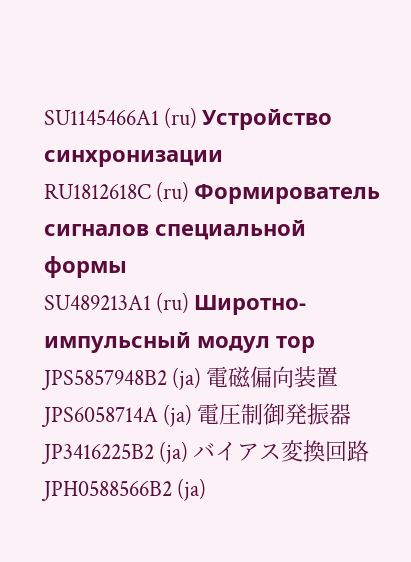SU1145466A1 (ru) Устройство синхронизации
RU1812618C (ru) Формирователь сигналов специальной формы
SU489213A1 (ru) Широтно-импульсный модул тор
JPS5857948B2 (ja) 電磁偏向装置
JPS6058714A (ja) 電圧制御発振器
JP3416225B2 (ja) バイアス変換回路
JPH0588566B2 (ja)